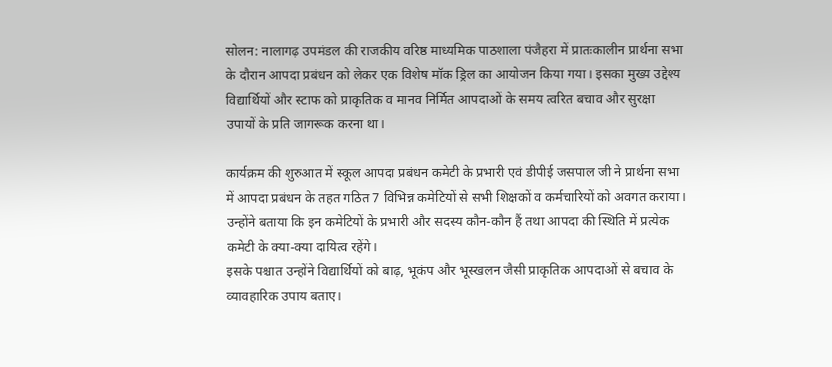सोलन: नालागढ़ उपमंडल की राजकीय वरिष्ठ माध्यमिक पाठशाला पंजैहरा में प्रातःकालीन प्रार्थना सभा के दौरान आपदा प्रबंधन को लेकर एक विशेष मॉक ड्रिल का आयोजन किया गया। इसका मुख्य उद्देश्य विद्यार्थियों और स्टाफ को प्राकृतिक व मानव निर्मित आपदाओं के समय त्वरित बचाव और सुरक्षा उपायों के प्रति जागरूक करना था।

कार्यक्रम की शुरुआत में स्कूल आपदा प्रबंधन कमेटी के प्रभारी एवं डीपीई जसपाल जी ने प्रार्थना सभा में आपदा प्रबंधन के तहत गठित 7 विभिन्न कमेटियों से सभी शिक्षकों व कर्मचारियों को अवगत कराया। उन्होंने बताया कि इन कमेटियों के प्रभारी और सदस्य कौन-कौन हैं तथा आपदा की स्थिति में प्रत्येक कमेटी के क्या-क्या दायित्व रहेंगे।
इसके पश्चात उन्होंने विद्यार्थियों को बाढ़, भूकंप और भूस्खलन जैसी प्राकृतिक आपदाओं से बचाव के व्यावहारिक उपाय बताए।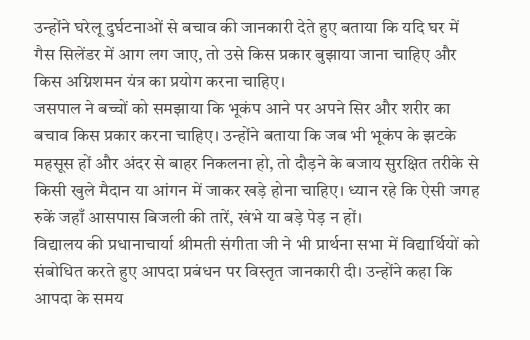उन्होंने घरेलू दुर्घटनाओं से बचाव की जानकारी देते हुए बताया कि यदि घर में गैस सिलेंडर में आग लग जाए, तो उसे किस प्रकार बुझाया जाना चाहिए और किस अग्निशमन यंत्र का प्रयोग करना चाहिए।
जसपाल ने बच्चों को समझाया कि भूकंप आने पर अपने सिर और शरीर का बचाव किस प्रकार करना चाहिए। उन्होंने बताया कि जब भी भूकंप के झटके महसूस हों और अंदर से बाहर निकलना हो, तो दौड़ने के बजाय सुरक्षित तरीके से किसी खुले मैदान या आंगन में जाकर खड़े होना चाहिए। ध्यान रहे कि ऐसी जगह रुकें जहाँ आसपास बिजली की तारें, खंभे या बड़े पेड़ न हों।
विद्यालय की प्रधानाचार्या श्रीमती संगीता जी ने भी प्रार्थना सभा में विद्यार्थियों को संबोधित करते हुए आपदा प्रबंधन पर विस्तृत जानकारी दी। उन्होंने कहा कि आपदा के समय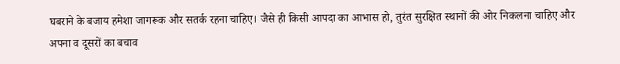घबराने के बजाय हमेशा जागरूक और सतर्क रहना चाहिए। जैसे ही किसी आपदा का आभास हो, तुरंत सुरक्षित स्थानों की ओर निकलना चाहिए और अपना व दूसरों का बचाव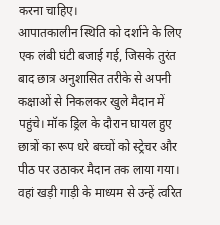करना चाहिए।
आपातकालीन स्थिति को दर्शाने के लिए एक लंबी घंटी बजाई गई, जिसके तुरंत बाद छात्र अनुशासित तरीके से अपनी कक्षाओं से निकलकर खुले मैदान में पहुंचे। मॉक ड्रिल के दौरान घायल हुए छात्रों का रूप धरे बच्चों को स्ट्रेचर और पीठ पर उठाकर मैदान तक लाया गया। वहां खड़ी गाड़ी के माध्यम से उन्हें त्वरित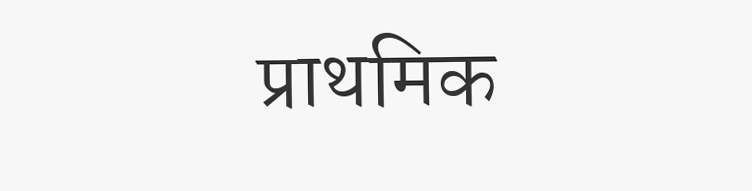प्राथमिक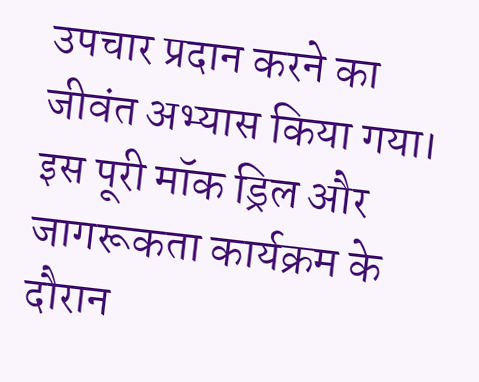उपचार प्रदान करने का जीवंत अभ्यास किया गया। इस पूरी मॉक ड्रिल और जागरूकता कार्यक्रम के दौरान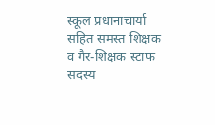स्कूल प्रधानाचार्या सहित समस्त शिक्षक व गैर-शिक्षक स्टाफ सदस्य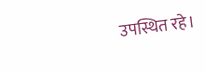उपस्थित रहे।